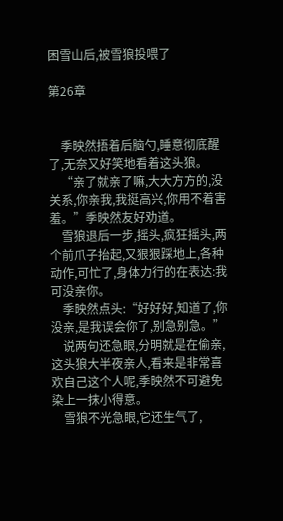困雪山后,被雪狼投喂了

第26章


    季映然捂着后脑勺,睡意彻底醒了,无奈又好笑地看着这头狼。
    “亲了就亲了嘛,大大方方的,没关系,你亲我,我挺高兴,你用不着害羞。”季映然友好劝道。
    雪狼退后一步,摇头,疯狂摇头,两个前爪子抬起,又狠狠踩地上,各种动作,可忙了,身体力行的在表达:我可没亲你。
    季映然点头:“好好好,知道了,你没亲,是我误会你了,别急别急。”
    说两句还急眼,分明就是在偷亲,这头狼大半夜亲人,看来是非常喜欢自己这个人呢,季映然不可避免染上一抹小得意。
    雪狼不光急眼,它还生气了,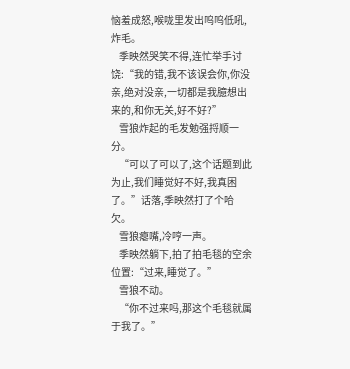恼羞成怒,喉咙里发出呜呜低吼,炸毛。
    季映然哭笑不得,连忙举手讨饶:“我的错,我不该误会你,你没亲,绝对没亲,一切都是我臆想出来的,和你无关,好不好?”
    雪狼炸起的毛发勉强捋顺一分。
    “可以了可以了,这个话题到此为止,我们睡觉好不好,我真困了。”话落,季映然打了个哈欠。
    雪狼瘪嘴,冷哼一声。
    季映然躺下,拍了拍毛毯的空余位置:“过来,睡觉了。”
    雪狼不动。
    “你不过来吗,那这个毛毯就属于我了。”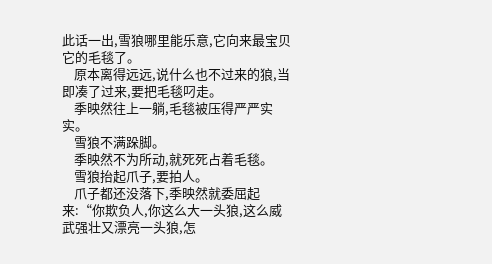此话一出,雪狼哪里能乐意,它向来最宝贝它的毛毯了。
    原本离得远远,说什么也不过来的狼,当即凑了过来,要把毛毯叼走。
    季映然往上一躺,毛毯被压得严严实实。
    雪狼不满跺脚。
    季映然不为所动,就死死占着毛毯。
    雪狼抬起爪子,要拍人。
    爪子都还没落下,季映然就委屈起来:“你欺负人,你这么大一头狼,这么威武强壮又漂亮一头狼,怎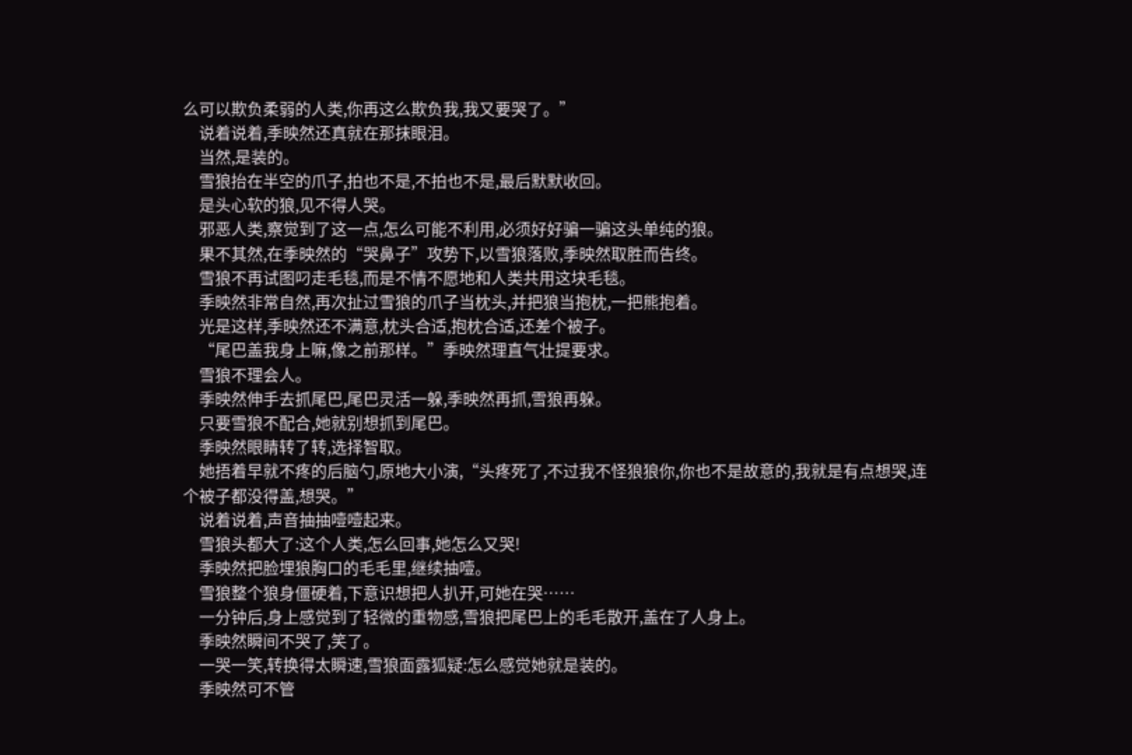么可以欺负柔弱的人类,你再这么欺负我,我又要哭了。”
    说着说着,季映然还真就在那抹眼泪。
    当然,是装的。
    雪狼抬在半空的爪子,拍也不是,不拍也不是,最后默默收回。
    是头心软的狼,见不得人哭。
    邪恶人类,察觉到了这一点,怎么可能不利用,必须好好骗一骗这头单纯的狼。
    果不其然,在季映然的“哭鼻子”攻势下,以雪狼落败,季映然取胜而告终。
    雪狼不再试图叼走毛毯,而是不情不愿地和人类共用这块毛毯。
    季映然非常自然,再次扯过雪狼的爪子当枕头,并把狼当抱枕,一把熊抱着。
    光是这样,季映然还不满意,枕头合适,抱枕合适,还差个被子。
    “尾巴盖我身上嘛,像之前那样。”季映然理直气壮提要求。
    雪狼不理会人。
    季映然伸手去抓尾巴,尾巴灵活一躲,季映然再抓,雪狼再躲。
    只要雪狼不配合,她就别想抓到尾巴。
    季映然眼睛转了转,选择智取。
    她捂着早就不疼的后脑勺,原地大小演,“头疼死了,不过我不怪狼狼你,你也不是故意的,我就是有点想哭,连个被子都没得盖,想哭。”
    说着说着,声音抽抽噎噎起来。
    雪狼头都大了:这个人类,怎么回事,她怎么又哭!
    季映然把脸埋狼胸口的毛毛里,继续抽噎。
    雪狼整个狼身僵硬着,下意识想把人扒开,可她在哭……
    一分钟后,身上感觉到了轻微的重物感,雪狼把尾巴上的毛毛散开,盖在了人身上。
    季映然瞬间不哭了,笑了。
    一哭一笑,转换得太瞬速,雪狼面露狐疑:怎么感觉她就是装的。
    季映然可不管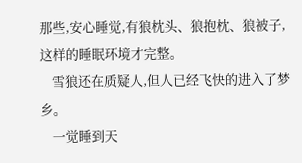那些,安心睡觉,有狼枕头、狼抱枕、狼被子,这样的睡眠环境才完整。
    雪狼还在质疑人,但人已经飞快的进入了梦乡。
    一觉睡到天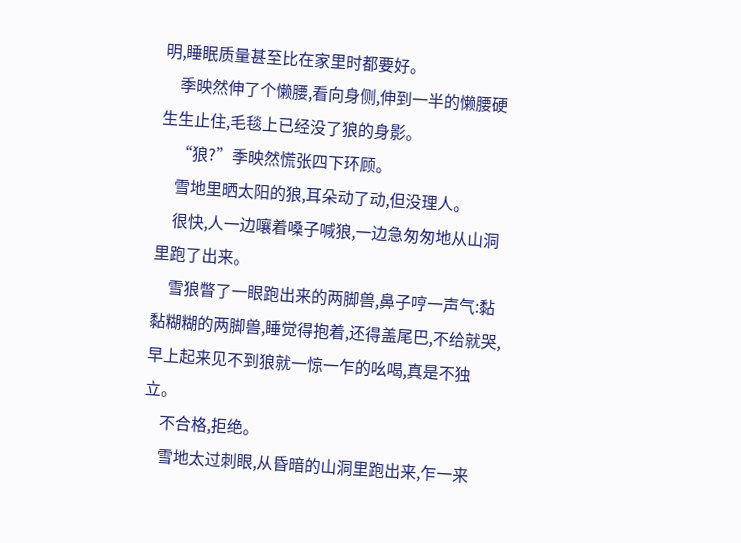明,睡眠质量甚至比在家里时都要好。
    季映然伸了个懒腰,看向身侧,伸到一半的懒腰硬生生止住,毛毯上已经没了狼的身影。
    “狼?”季映然慌张四下环顾。
    雪地里晒太阳的狼,耳朵动了动,但没理人。
    很快,人一边嚷着嗓子喊狼,一边急匆匆地从山洞里跑了出来。
    雪狼瞥了一眼跑出来的两脚兽,鼻子哼一声气:黏黏糊糊的两脚兽,睡觉得抱着,还得盖尾巴,不给就哭,早上起来见不到狼就一惊一乍的吆喝,真是不独立。
    不合格,拒绝。
    雪地太过刺眼,从昏暗的山洞里跑出来,乍一来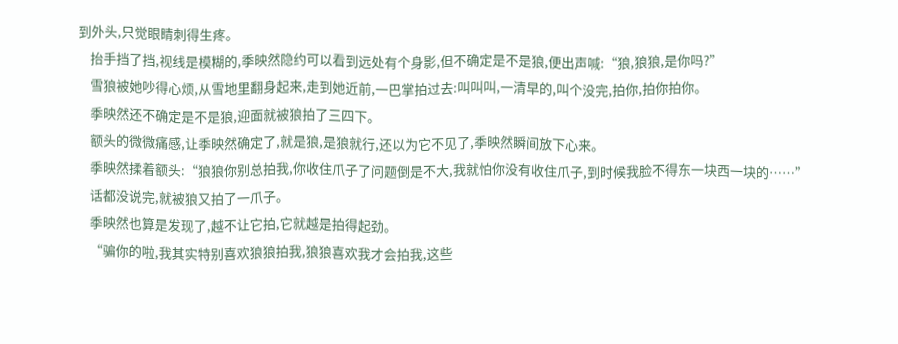到外头,只觉眼睛刺得生疼。
    抬手挡了挡,视线是模糊的,季映然隐约可以看到远处有个身影,但不确定是不是狼,便出声喊:“狼,狼狼,是你吗?”
    雪狼被她吵得心烦,从雪地里翻身起来,走到她近前,一巴掌拍过去:叫叫叫,一清早的,叫个没完,拍你,拍你拍你。
    季映然还不确定是不是狼,迎面就被狼拍了三四下。
    额头的微微痛感,让季映然确定了,就是狼,是狼就行,还以为它不见了,季映然瞬间放下心来。
    季映然揉着额头:“狼狼你别总拍我,你收住爪子了问题倒是不大,我就怕你没有收住爪子,到时候我脸不得东一块西一块的……”
    话都没说完,就被狼又拍了一爪子。
    季映然也算是发现了,越不让它拍,它就越是拍得起劲。
    “骗你的啦,我其实特别喜欢狼狼拍我,狼狼喜欢我才会拍我,这些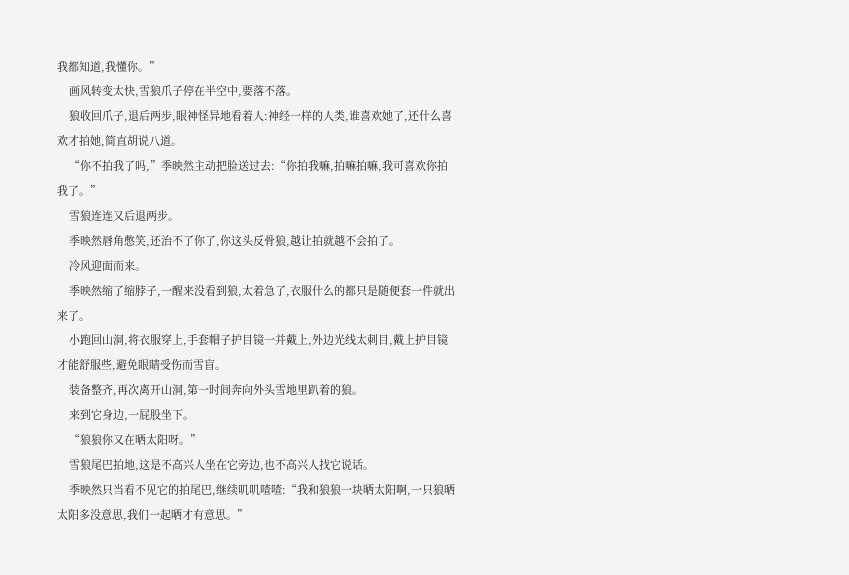我都知道,我懂你。”
    画风转变太快,雪狼爪子停在半空中,要落不落。
    狼收回爪子,退后两步,眼神怪异地看着人:神经一样的人类,谁喜欢她了,还什么喜欢才拍她,简直胡说八道。
    “你不拍我了吗,”季映然主动把脸送过去:“你拍我嘛,拍嘛拍嘛,我可喜欢你拍我了。”
    雪狼连连又后退两步。
    季映然唇角憋笑,还治不了你了,你这头反骨狼,越让拍就越不会拍了。
    冷风迎面而来。
    季映然缩了缩脖子,一醒来没看到狼,太着急了,衣服什么的都只是随便套一件就出来了。
    小跑回山洞,将衣服穿上,手套帽子护目镜一并戴上,外边光线太刺目,戴上护目镜才能舒服些,避免眼睛受伤而雪盲。
    装备整齐,再次离开山洞,第一时间奔向外头雪地里趴着的狼。
    来到它身边,一屁股坐下。
    “狼狼你又在晒太阳呀。”
    雪狼尾巴拍地,这是不高兴人坐在它旁边,也不高兴人找它说话。
    季映然只当看不见它的拍尾巴,继续叽叽喳喳:“我和狼狼一块晒太阳啊,一只狼晒太阳多没意思,我们一起晒才有意思。”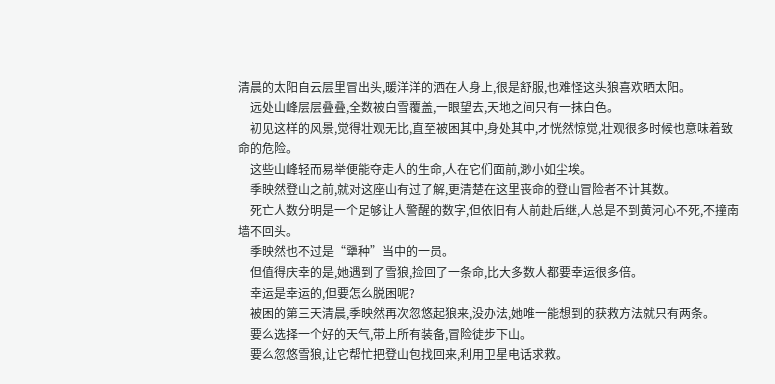清晨的太阳自云层里冒出头,暖洋洋的洒在人身上,很是舒服,也难怪这头狼喜欢晒太阳。
    远处山峰层层叠叠,全数被白雪覆盖,一眼望去,天地之间只有一抹白色。
    初见这样的风景,觉得壮观无比,直至被困其中,身处其中,才恍然惊觉,壮观很多时候也意味着致命的危险。
    这些山峰轻而易举便能夺走人的生命,人在它们面前,渺小如尘埃。
    季映然登山之前,就对这座山有过了解,更清楚在这里丧命的登山冒险者不计其数。
    死亡人数分明是一个足够让人警醒的数字,但依旧有人前赴后继,人总是不到黄河心不死,不撞南墙不回头。
    季映然也不过是“犟种”当中的一员。
    但值得庆幸的是,她遇到了雪狼,捡回了一条命,比大多数人都要幸运很多倍。
    幸运是幸运的,但要怎么脱困呢?
    被困的第三天清晨,季映然再次忽悠起狼来,没办法,她唯一能想到的获救方法就只有两条。
    要么选择一个好的天气,带上所有装备,冒险徒步下山。
    要么忽悠雪狼,让它帮忙把登山包找回来,利用卫星电话求救。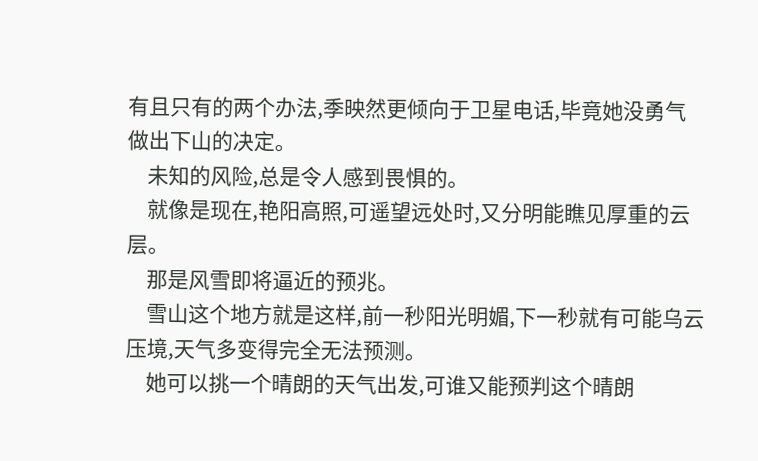有且只有的两个办法,季映然更倾向于卫星电话,毕竟她没勇气做出下山的决定。
    未知的风险,总是令人感到畏惧的。
    就像是现在,艳阳高照,可遥望远处时,又分明能瞧见厚重的云层。
    那是风雪即将逼近的预兆。
    雪山这个地方就是这样,前一秒阳光明媚,下一秒就有可能乌云压境,天气多变得完全无法预测。
    她可以挑一个晴朗的天气出发,可谁又能预判这个晴朗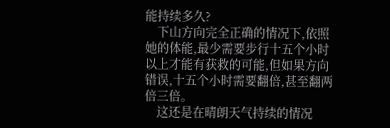能持续多久?
    下山方向完全正确的情况下,依照她的体能,最少需要步行十五个小时以上才能有获救的可能,但如果方向错误,十五个小时需要翻倍,甚至翻两倍三倍。
    这还是在晴朗天气持续的情况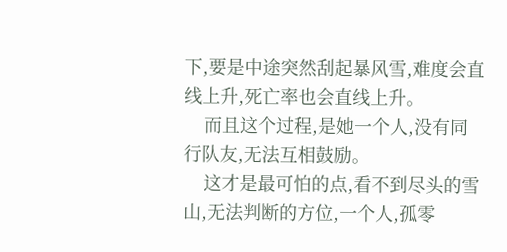下,要是中途突然刮起暴风雪,难度会直线上升,死亡率也会直线上升。
    而且这个过程,是她一个人,没有同行队友,无法互相鼓励。
    这才是最可怕的点,看不到尽头的雪山,无法判断的方位,一个人,孤零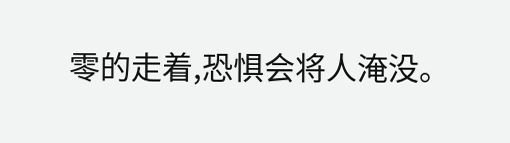零的走着,恐惧会将人淹没。